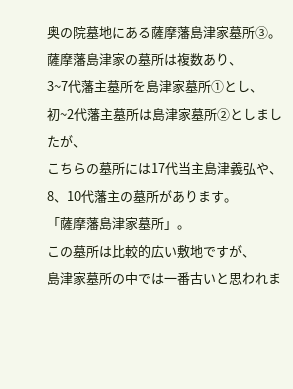奥の院墓地にある薩摩藩島津家墓所③。
薩摩藩島津家の墓所は複数あり、
3~7代藩主墓所を島津家墓所①とし、
初~2代藩主墓所は島津家墓所②としましたが、
こちらの墓所には17代当主島津義弘や、
8、10代藩主の墓所があります。
「薩摩藩島津家墓所」。
この墓所は比較的広い敷地ですが、
島津家墓所の中では一番古いと思われま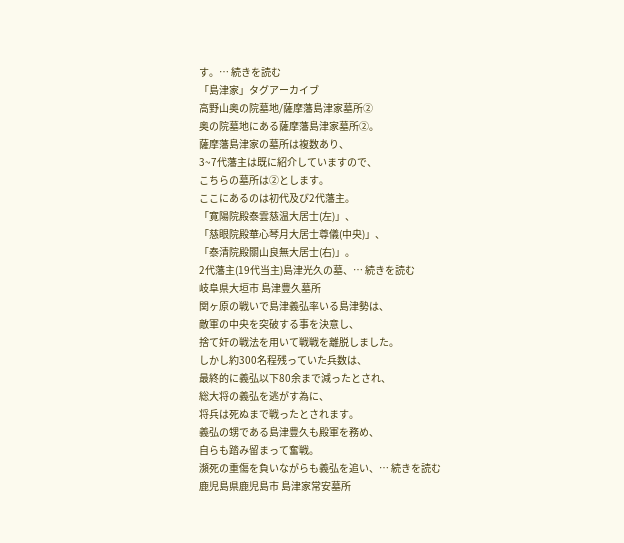す。… 続きを読む
「島津家」タグアーカイブ
高野山奥の院墓地/薩摩藩島津家墓所②
奥の院墓地にある薩摩藩島津家墓所②。
薩摩藩島津家の墓所は複数あり、
3~7代藩主は既に紹介していますので、
こちらの墓所は②とします。
ここにあるのは初代及び2代藩主。
「寛陽院殿泰雲慈温大居士(左)」、
「慈眼院殿華心琴月大居士尊儀(中央)」、
「泰清院殿關山良無大居士(右)」。
2代藩主(19代当主)島津光久の墓、… 続きを読む
岐阜県大垣市 島津豊久墓所
関ヶ原の戦いで島津義弘率いる島津勢は、
敵軍の中央を突破する事を決意し、
捨て奸の戦法を用いて戦戦を離脱しました。
しかし約300名程残っていた兵数は、
最終的に義弘以下80余まで減ったとされ、
総大将の義弘を逃がす為に、
将兵は死ぬまで戦ったとされます。
義弘の甥である島津豊久も殿軍を務め、
自らも踏み留まって奮戦。
瀕死の重傷を負いながらも義弘を追い、… 続きを読む
鹿児島県鹿児島市 島津家常安墓所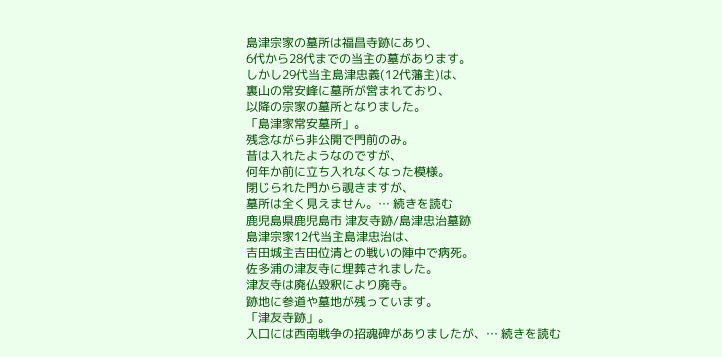島津宗家の墓所は福昌寺跡にあり、
6代から28代までの当主の墓があります。
しかし29代当主島津忠義(12代藩主)は、
裏山の常安峰に墓所が営まれており、
以降の宗家の墓所となりました。
「島津家常安墓所」。
残念ながら非公開で門前のみ。
昔は入れたようなのですが、
何年か前に立ち入れなくなった模様。
閉じられた門から覗きますが、
墓所は全く見えません。… 続きを読む
鹿児島県鹿児島市 津友寺跡/島津忠治墓跡
島津宗家12代当主島津忠治は、
吉田城主吉田位清との戦いの陣中で病死。
佐多浦の津友寺に埋葬されました。
津友寺は廃仏毀釈により廃寺。
跡地に参道や墓地が残っています。
「津友寺跡」。
入口には西南戦争の招魂碑がありましたが、… 続きを読む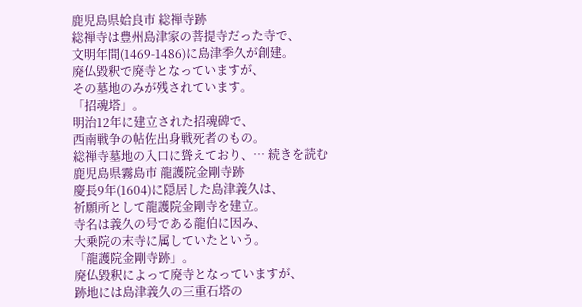鹿児島県姶良市 総禅寺跡
総禅寺は豊州島津家の菩提寺だった寺で、
文明年間(1469-1486)に島津季久が創建。
廃仏毀釈で廃寺となっていますが、
その墓地のみが残されています。
「招魂塔」。
明治12年に建立された招魂碑で、
西南戦争の帖佐出身戦死者のもの。
総禅寺墓地の入口に聳えており、… 続きを読む
鹿児島県霧島市 龍護院金剛寺跡
慶長9年(1604)に隠居した島津義久は、
祈願所として龍護院金剛寺を建立。
寺名は義久の号である龍伯に因み、
大乗院の末寺に属していたという。
「龍護院金剛寺跡」。
廃仏毀釈によって廃寺となっていますが、
跡地には島津義久の三重石塔の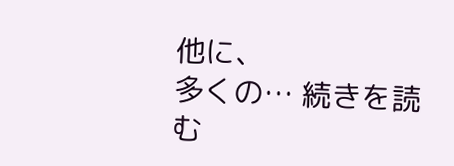他に、
多くの… 続きを読む